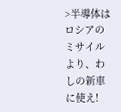>半導体はロシアのミサイルより、わしの新車に使え!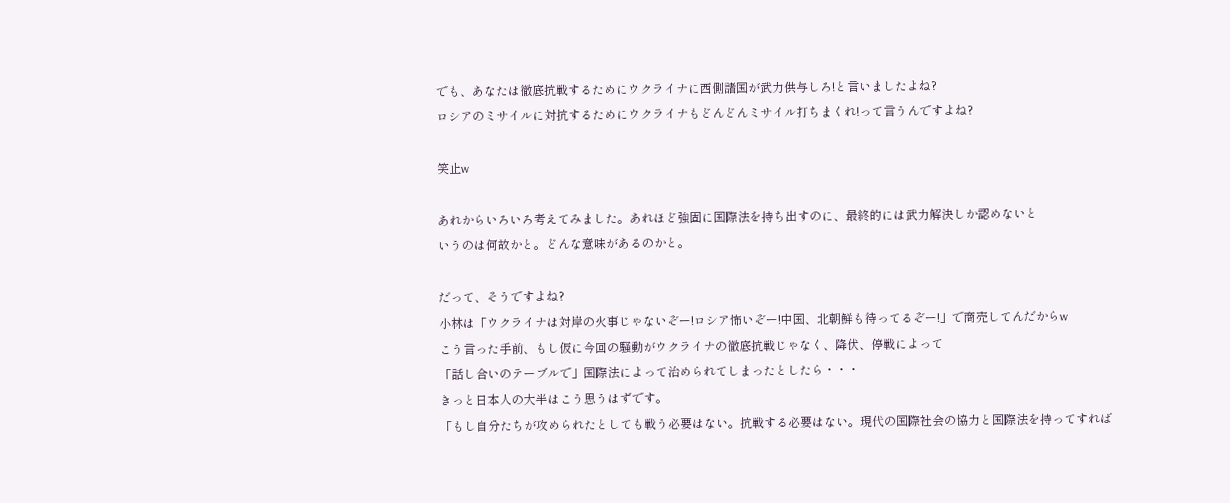でも、あなたは徹底抗戦するためにウクライナに西側諸国が武力供与しろ!と言いましたよね?
ロシアのミサイルに対抗するためにウクライナもどんどんミサイル打ちまくれ!って言うんですよね?

笑止w

あれからいろいろ考えてみました。あれほど強固に国際法を持ち出すのに、最終的には武力解決しか認めないと
いうのは何故かと。どんな意味があるのかと。

だって、そうですよね?
小林は「ウクライナは対岸の火事じゃないぞー!ロシア怖いぞー!中国、北朝鮮も待ってるぞー!」で商売してんだからw
こう言った手前、もし仮に今回の騒動がウクライナの徹底抗戦じゃなく、降伏、停戦によって
「話し合いのテーブルで」国際法によって治められてしまったとしたら・・・
きっと日本人の大半はこう思うはずです。
「もし自分たちが攻められたとしても戦う必要はない。抗戦する必要はない。現代の国際社会の協力と国際法を持ってすれば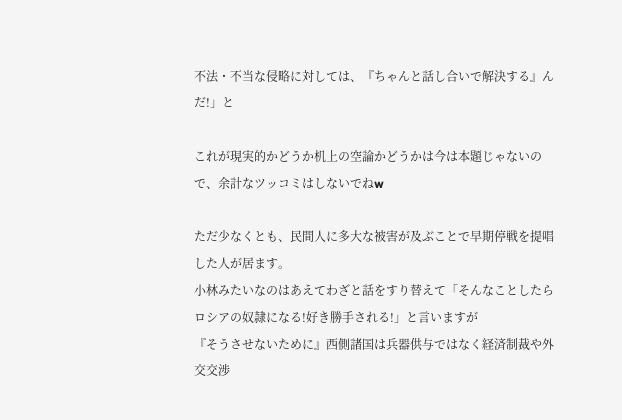不法・不当な侵略に対しては、『ちゃんと話し合いで解決する』んだ!」と

これが現実的かどうか机上の空論かどうかは今は本題じゃないので、余計なツッコミはしないでねw

ただ少なくとも、民間人に多大な被害が及ぶことで早期停戦を提唱した人が居ます。
小林みたいなのはあえてわざと話をすり替えて「そんなことしたらロシアの奴隷になる!好き勝手される!」と言いますが
『そうさせないために』西側諸国は兵器供与ではなく経済制裁や外交交渉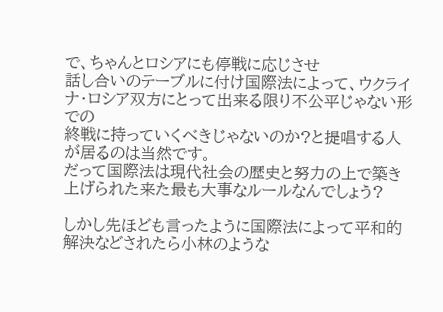で、ちゃんとロシアにも停戦に応じさせ
話し合いのテーブルに付け国際法によって、ウクライナ・ロシア双方にとって出来る限り不公平じゃない形での
終戦に持っていくべきじゃないのか?と提唱する人が居るのは当然です。
だって国際法は現代社会の歴史と努力の上で築き上げられた来た最も大事なルールなんでしょう?

しかし先ほども言ったように国際法によって平和的解決などされたら小林のような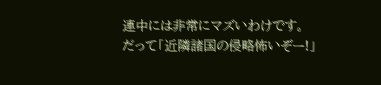連中には非常にマズいわけです。
だって「近隣諸国の侵略怖いぞー!」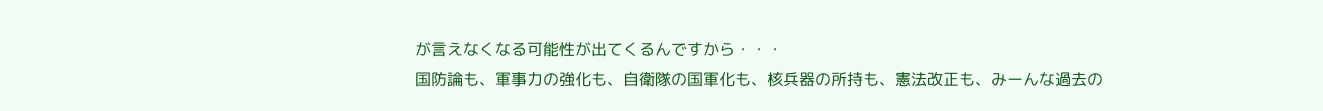が言えなくなる可能性が出てくるんですから・・・
国防論も、軍事力の強化も、自衛隊の国軍化も、核兵器の所持も、憲法改正も、みーんな過去の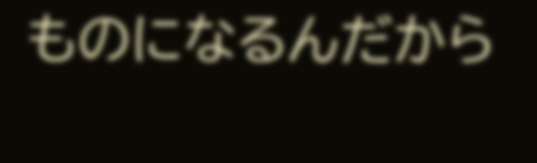ものになるんだから